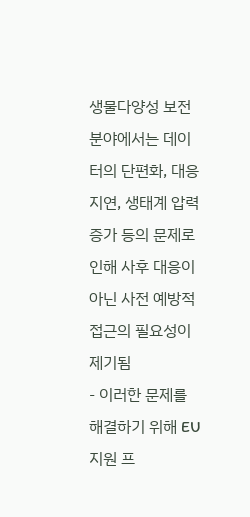생물다양성 보전 분야에서는 데이터의 단편화, 대응 지연, 생태계 압력 증가 등의 문제로 인해 사후 대응이 아닌 사전 예방적 접근의 필요성이 제기됨
- 이러한 문제를 해결하기 위해 EU 지원 프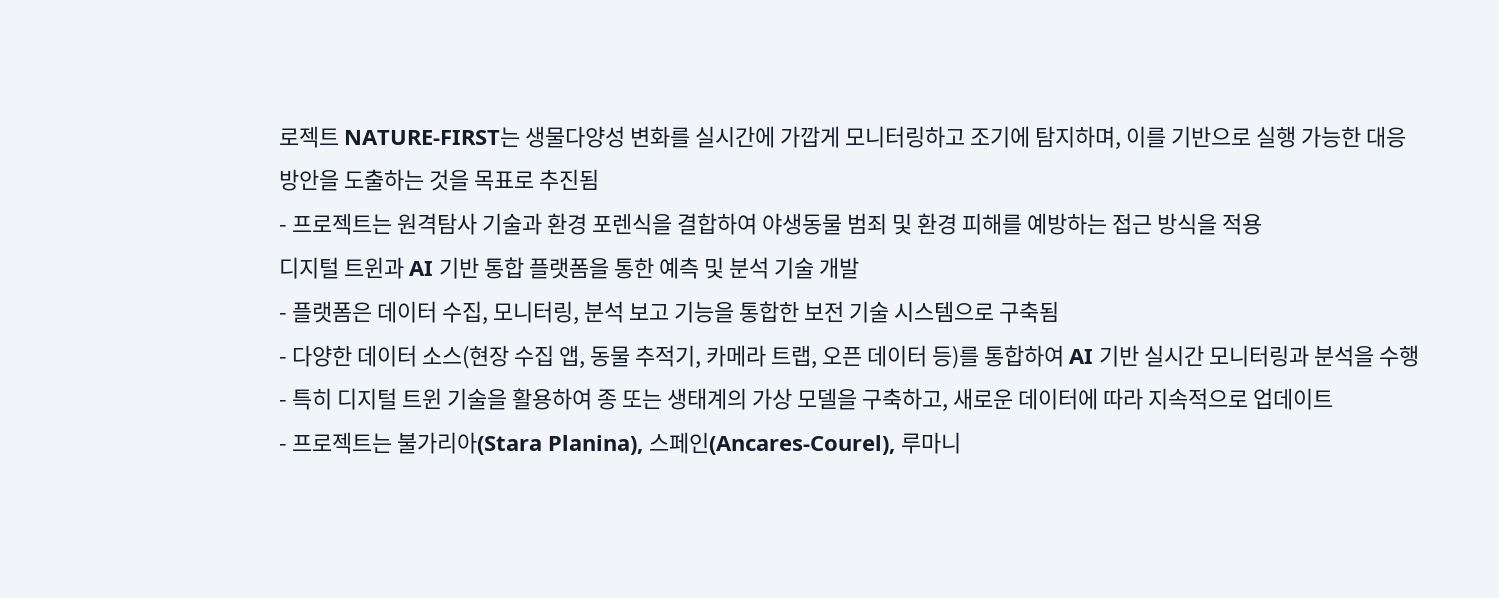로젝트 NATURE-FIRST는 생물다양성 변화를 실시간에 가깝게 모니터링하고 조기에 탐지하며, 이를 기반으로 실행 가능한 대응 방안을 도출하는 것을 목표로 추진됨
- 프로젝트는 원격탐사 기술과 환경 포렌식을 결합하여 야생동물 범죄 및 환경 피해를 예방하는 접근 방식을 적용
디지털 트윈과 AI 기반 통합 플랫폼을 통한 예측 및 분석 기술 개발
- 플랫폼은 데이터 수집, 모니터링, 분석 보고 기능을 통합한 보전 기술 시스템으로 구축됨
- 다양한 데이터 소스(현장 수집 앱, 동물 추적기, 카메라 트랩, 오픈 데이터 등)를 통합하여 AI 기반 실시간 모니터링과 분석을 수행
- 특히 디지털 트윈 기술을 활용하여 종 또는 생태계의 가상 모델을 구축하고, 새로운 데이터에 따라 지속적으로 업데이트
- 프로젝트는 불가리아(Stara Planina), 스페인(Ancares-Courel), 루마니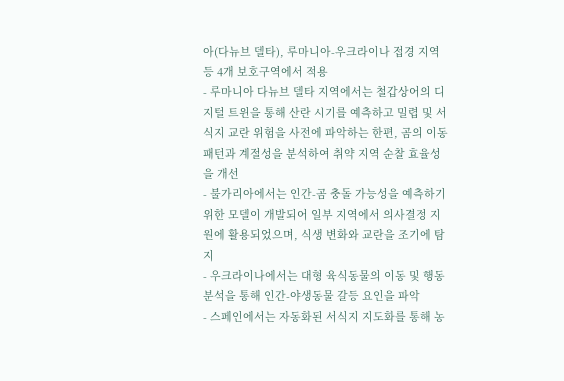아(다뉴브 델타), 루마니아-우크라이나 접경 지역 등 4개 보호구역에서 적용
- 루마니아 다뉴브 델타 지역에서는 철갑상어의 디지털 트윈을 통해 산란 시기를 예측하고 밀렵 및 서식지 교란 위험을 사전에 파악하는 한편, 곰의 이동 패턴과 계절성을 분석하여 취약 지역 순찰 효율성을 개선
- 불가리아에서는 인간-곰 충돌 가능성을 예측하기 위한 모델이 개발되어 일부 지역에서 의사결정 지원에 활용되었으며, 식생 변화와 교란을 조기에 탐지
- 우크라이나에서는 대형 육식동물의 이동 및 행동 분석을 통해 인간-야생동물 갈등 요인을 파악
- 스페인에서는 자동화된 서식지 지도화를 통해 농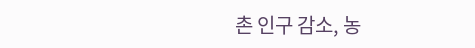촌 인구 감소, 농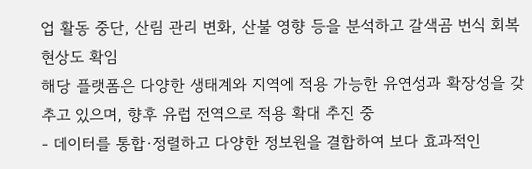업 활동 중단, 산림 관리 변화, 산불 영향 등을 분석하고 갈색곰 번식 회복 현상도 확임
해당 플랫폼은 다양한 생태계와 지역에 적용 가능한 유연성과 확장성을 갖추고 있으며, 향후 유럽 전역으로 적용 확대 추진 중
- 데이터를 통합·정렬하고 다양한 정보원을 결합하여 보다 효과적인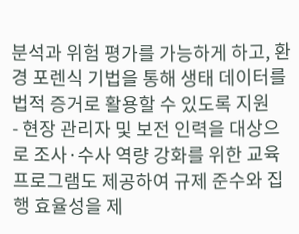분석과 위험 평가를 가능하게 하고, 환경 포렌식 기법을 통해 생태 데이터를 법적 증거로 활용할 수 있도록 지원
- 현장 관리자 및 보전 인력을 대상으로 조사·수사 역량 강화를 위한 교육 프로그램도 제공하여 규제 준수와 집행 효율성을 제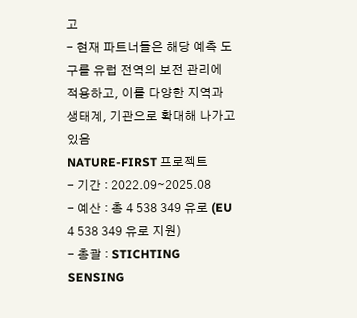고
- 현재 파트너들은 해당 예측 도구를 유럽 전역의 보전 관리에 적용하고, 이를 다양한 지역과 생태계, 기관으로 확대해 나가고 있음
NATURE-FIRST 프로젝트
- 기간 : 2022.09∼2025.08
- 예산 : 총 4 538 349 유로 (EU 4 538 349 유로 지원)
- 총괄 : STICHTING SENSING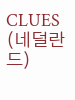CLUES (네덜란드)